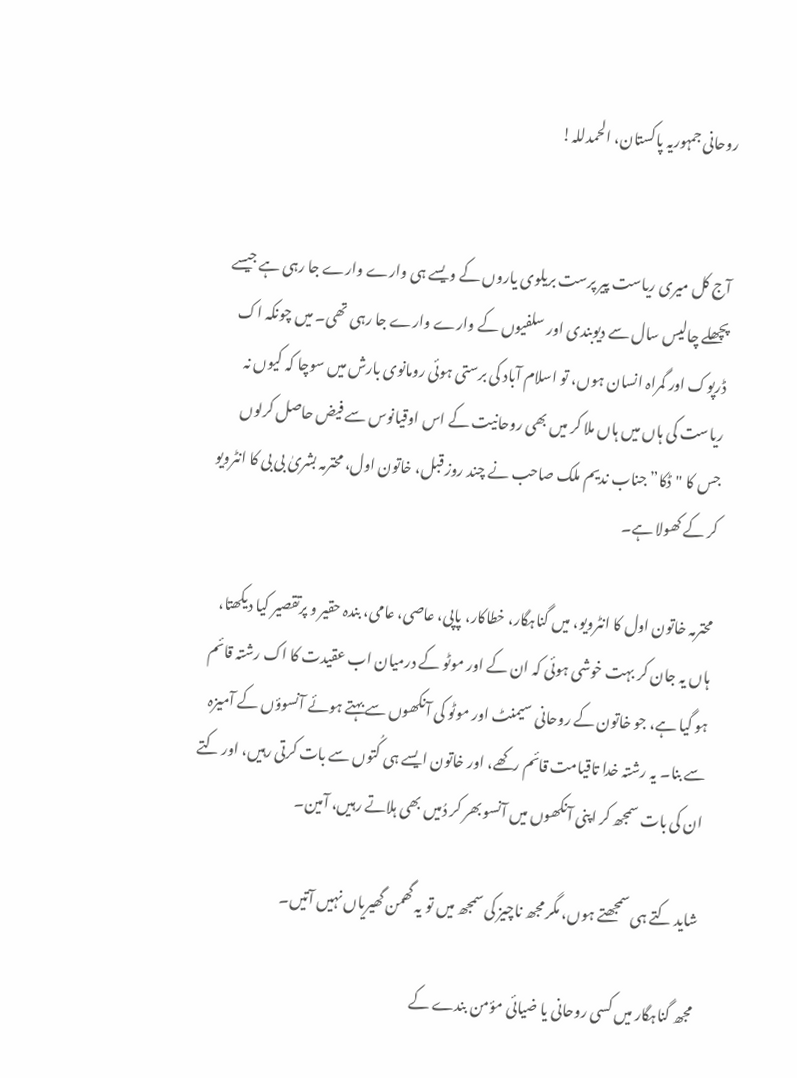روحانی جمہوریہ پاکستان، الحمدللہ!


آج کل میری ریاست پیر پرست بریلوی یاروں کے ویسے ہی وارے وارے جا رہی ہے جیسے پچھلے چالیس سال سے دیوبندی اور سلفیوں کے وارے وارے جا رہی تھی۔ میں چونکہ اک ڈرپوک اور گمراہ انسان ہوں، تو اسلام آباد کی برستی ہوئی رومانوی بارش میں سوچا کہ کیوں نہ ریاست کی ہاں میں ہاں ملا کر میں بھی روحانیت کے اس اوقیانوس سے فیض حاصل کرلوں جس کا "ڈکا” جناب ندیم ملک صاحب نے چند روز قبل، خاتون اول، محترمہ بشریٰ بی بی کا انٹرویو کر کے کھولا ہے۔

محترمہ خاتون اول کا انٹرویو، میں گناہگار، خطاکار، پاپی، عاصی، عامی، بندہ حقیر و پرتقصیر کیا دیکھتا، ہاں یہ جان کر بہت خوشی ہوئی کہ ان کے اور موٹو کے درمیان اب عقیدت کا اک رشتہ قائم ہو گیا ہے، جو خاتون کے روحانی سیمنٹ اور موٹو کی آنکھوں سے بہتے ہوئے آنسوؤں کے آمیزہ سے بنا۔ یہ رشتہ خدا تاقیامت قائم رکھے، اور خاتون ایسے ہی کُتوں سے بات کرتی رہیں، اور کتے ان کی بات سمجھ کر اپنی آنکھوں میں آنسو بھر کر دُمیں بھی ہلاتے رہیں، آمین۔

شاید کتے ہی سمجھتے ہوں، مگر مجھ ناچیز کی سمجھ میں تو یہ گھمن گھیریاں نہیں آتیں۔

مجھ گناہگار میں کسی روحانی یا ضیائی مؤمن بندے کے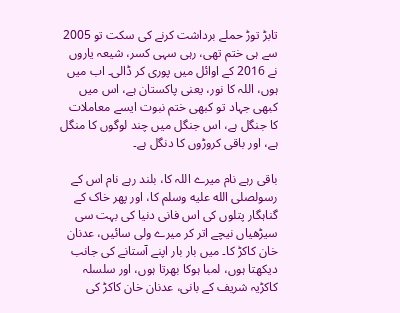تابڑ توڑ حملے برداشت کرنے کی سکت تو 2005 سے ہی ختم تھی، رہی سہی کسر، شیعہ یاروں نے 2016 کے اوائل میں پوری کر ڈالی۔ اب میں ہوں، اللہ کا نور، یعنی پاکستان ہے، اس میں کبھی جہاد تو کبھی ختم نبوت ایسے معاملات کا جنگل ہے، اس جنگل میں چند لوگوں کا منگل ہے، اور باقی کروڑوں کا دنگل ہے۔

باقی رہے نام میرے اللہ کا، بلند رہے نام اس کے رسولصلى الله عليه وسلم کا، اور پھر خاک کے گناہگار پتلوں کی اس فانی دنیا کی بہت سی سیڑھیاں نیچے اتر کر میرے ولی سائیں، عدنان خان کاکڑ کا۔ میں بار بار اپنے آستانے کی جانب دیکھتا ہوں، لمبا ہوکا بھرتا ہوں، اور سلسلہ کاکڑیہ شریف کے بانی، عدنان خان کاکڑ کی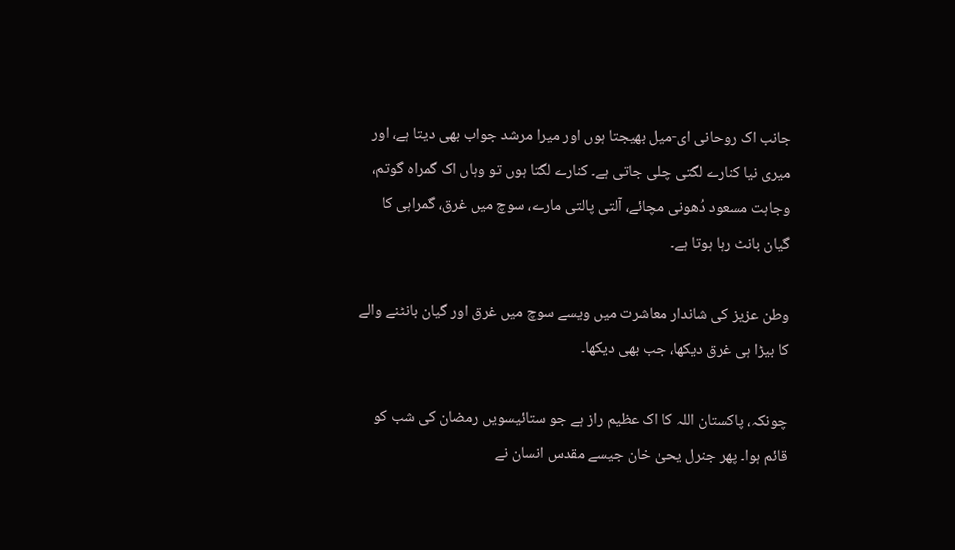جانب اک روحانی ای-میل بھیجتا ہوں اور میرا مرشد جواب بھی دیتا ہے، اور میری نیا کنارے لگتی چلی جاتی ہے۔ کنارے لگتا ہوں تو وہاں اک گمراہ گوتم، وجاہت مسعود دُھونی مچائے، آلتی پالتی مارے، سوچ میں غرق، گمراہی کا گیان بانٹ رہا ہوتا ہے۔

وطن عزیز کی شاندار معاشرت میں ویسے سوچ میں غرق اور گیان بانٹنے والے کا بیڑا ہی غرق دیکھا، جب بھی دیکھا۔

چونکہ، پاکستان اللہ کا اک عظیم راز ہے جو ستائیسویں رمضان کی شب کو قائم ہوا۔ پھر جنرل یحیٰ خان جیسے مقدس انسان نے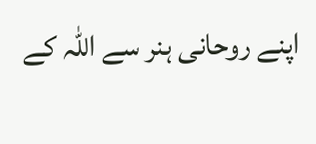اپنے روحانی ہنر سے اللہ کے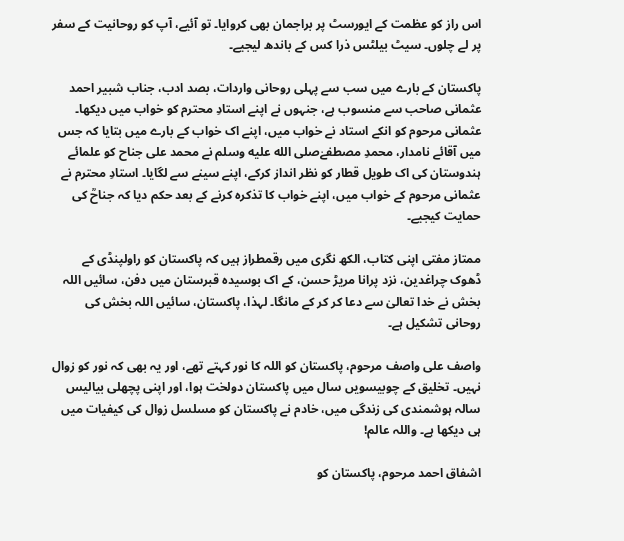اس راز کو عظمت کے ایورسٹ پر براجمان بھی کروایا۔ تو آئیے، آپ کو روحانیت کے سفر پر لے چلوں۔ سیٹ بیلٹس ذرا کس کے باندھ لیجیے۔

پاکستان کے بارے میں سب سے پہلی روحانی واردات، بصد ادب، جناب شبیر احمد عثمانی صاحب سے منسوب ہے، جنہوں نے اپنے استادِ محترم کو خواب میں دیکھا۔ عثمانی مرحوم کو انکے استاد نے خواب میں، اپنے اک خواب کے بارے میں بتایا کہ جس میں آقائے نامدار، محمدِ مصطفےٰصلى الله عليه وسلم نے محمد علی جناح کو علمائے ہندوستان کی اک طویل قطار کو نظر انداز کرکے، اپنے سینے سے لگایا۔ استادِ محترم نے عثمانی مرحوم کے خواب میں، اپنے خواب کا تذکرہ کرنے کے بعد حکم دیا کہ جناحؒ کی حمایت کیجیے۔

ممتاز مفتی اپنی کتاب، الکھ نگری میں رقمطراز ہیں کہ پاکستان کو راولپنڈی کے ڈھوک چراغدین، نزد پرانا مریڑ حسن، کے اک بوسیدہ قبرستان میں دفن، سائیں اللہ بخش نے خدا تعالیٰ سے دعا کر کر کے مانگا۔ لہذا، پاکستان، سائیں اللہ بخش کی روحانی تشکیل ہے۔

واصف علی واصف مرحوم، پاکستان کو اللہ کا نور کہتے تھے، اور یہ بھی کہ نور کو زوال نہیں۔ تخلیق کے چوبیسویں سال میں پاکستان دولخت ہوا، اور اپنی پچھلی بیالیس سالہ ہوشمندی کی زندگی میں، خادم نے پاکستان کو مسلسل زوال کی کیفیات میں ہی دیکھا ہے۔ واللہ عالم!

اشفاق احمد مرحوم، پاکستان کو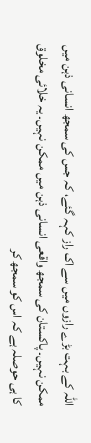اللہ کے بہت بڑے رازوں میں سے اک راز کہہ گئے، کہ جس کی سمجھ انسانی ذہن میں ممکن نہیں۔ پاکستان کی سمجھ واقعی انسانی ذہن میں ممکن نہیں۔ یہ خلائی مخلوق کا ہی حوصلہ ہے کہ اس کو سمجھ کر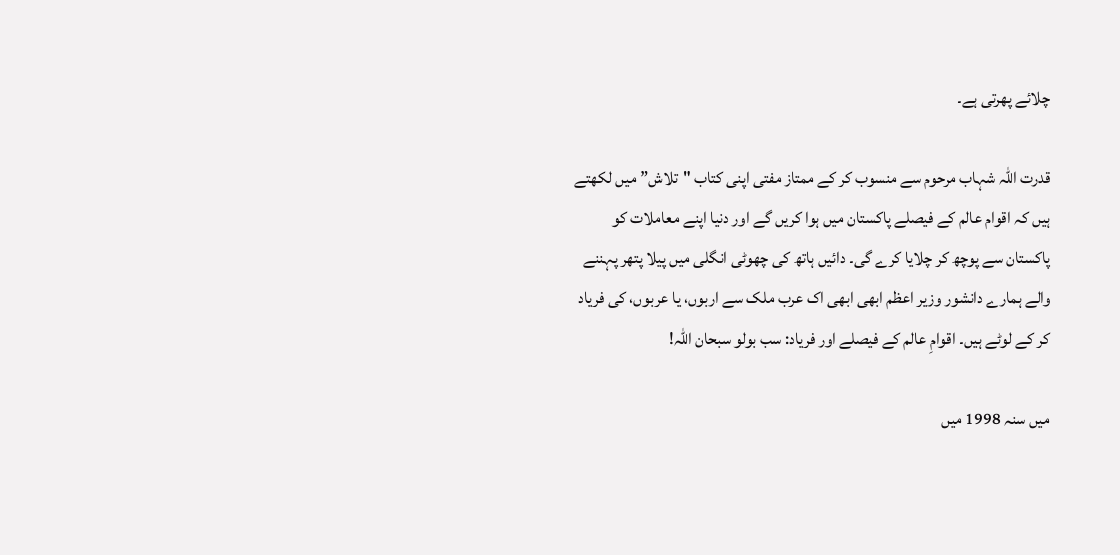چلائے پھرتی ہے۔

قدرت اللہ شہاب مرحوم سے منسوب کر کے ممتاز مفتی اپنی کتاب "تلاش” میں لکھتے ہیں کہ اقوام عالم کے فیصلے پاکستان میں ہوا کریں گے اور دنیا اپنے معاملات کو پاکستان سے پوچھ کر چلایا کرے گی۔ دائیں ہاتھ کی چھوٹی انگلی میں پیلا پتھر پہننے والے ہمارے دانشور وزیر اعظم ابھی ابھی اک عرب ملک سے اربوں، یا عربوں، کی فریاد کر کے لوٹے ہیں۔ اقوامِ عالم کے فیصلے اور فریاد: سب بولو سبحان اللہ!

میں سنہ 1998 میں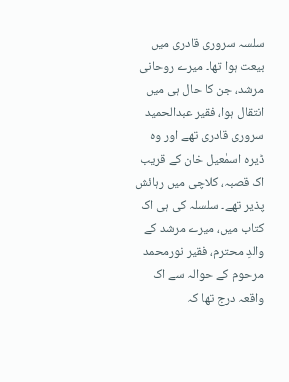سلسہ سروری قادری میں بیعت ہوا تھا۔ میرے روحانی مرشد، جن کا حال ہی میں انتقال ہوا، فقیر عبدالحمید سروری قادری تھے اور وہ ڈیرہ اسمٰعیل خان کے قریب اک قصبہ، کلاچی میں رہائش پذیر تھے۔ سلسلہ کی ہی اک کتاب میں، میرے مرشد کے والدِ محترم، فقیر نورمحمد مرحوم کے حوالہ سے اک واقعہ درج تھا کہ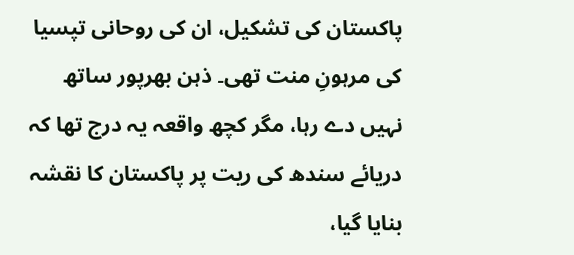پاکستان کی تشکیل، ان کی روحانی تپسیا کی مرہونِ منت تھی۔ ذہن بھرپور ساتھ نہیں دے رہا، مگر کچھ واقعہ یہ درج تھا کہ دریائے سندھ کی ریت پر پاکستان کا نقشہ بنایا گیا،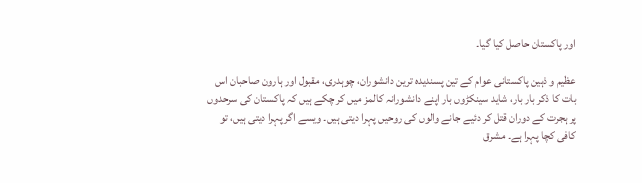اور پاکستان حاصل کیا گیا۔

عظیم و ذہین پاکستانی عوام کے تین پسندیدہ ترین دانشوران، چوہدری، مقبول اور ہارون صاحبان اس بات کا ذکر بار بار، شاید سینکڑوں بار اپنے دانشورانہ کالمز میں کر چکے ہیں کہ پاکستان کی سرحدوں پر ہجرت کے دوران قتل کر دئیے جانے والوں کی روحیں پہرا دیتی ہیں۔ ویسے اگر پہرا دیتی ہیں، تو کافی کچا پہرا ہے۔ مشرق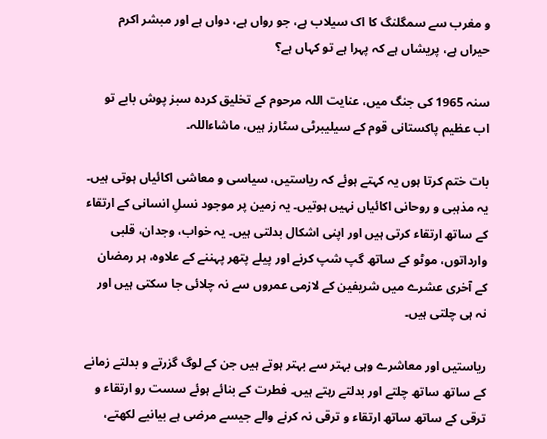و مغرب سے سمگلنگ کا اک سیلاب ہے، جو رواں ہے، دواں ہے اور مبشر اکرم حیراں ہے، پریشاں ہے کہ پہرا ہے تو کہاں ہے؟

سنہ 1965 کی جنگ میں، عنایت اللہ مرحوم کے تخلیق کردہ سبز پوش بابے تو اب عظیم پاکستانی قوم کے سیلیبرٹی سٹارز ہیں، ماشاءاللہ۔

بات ختم کرتا ہوں یہ کہتے ہوئے کہ ریاستیں، سیاسی و معاشی اکائیاں ہوتی ہیں۔ یہ مذہبی و روحانی اکائیاں نہیں ہوتیں۔ یہ زمین پر موجود نسلِ انسانی کے ارتقاء کے ساتھ ارتقاء کرتی ہیں اور اپنی اشکال بدلتی ہیں۔ یہ خواب، وجدان، قلبی وارداتوں، موٹو کے ساتھ گپ شپ کرنے اور پیلے پتھر پہننے کے علاوہ، ہر رمضان کے آخری عشرے میں شریفین کے لازمی عمروں سے نہ چلائی جا سکتی ہیں اور نہ ہی چلتی ہیں۔

ریاستیں اور معاشرے وہی بہتر سے بہتر ہوتے ہیں جن کے لوگ گزرتے و بدلتے زمانے کے ساتھ ساتھ چلتے اور بدلتے رہتے ہیں۔ فطرت کے بنائے ہوئے سست رو ارتقاء و ترقی کے ساتھ ساتھ ارتقاء و ترقی نہ کرنے والے جیسے مرضی ہے بیانیے لکھتے،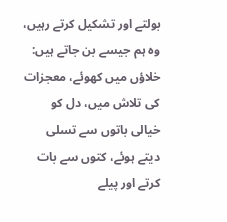بولتے اور تشکیل کرتے رہیں، وہ ہم جیسے بن جاتے ہیں: خلاؤں میں کھوئے، معجزات کی تلاش میں، دل کو خیالی باتوں سے تسلی دیتے ہوئے، کتوں سے بات کرتے اور پیلے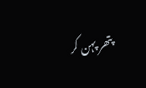پتھر پہن کر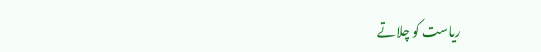ریاست کو چلاتے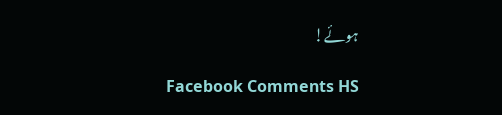ہوئے!

Facebook Comments HS